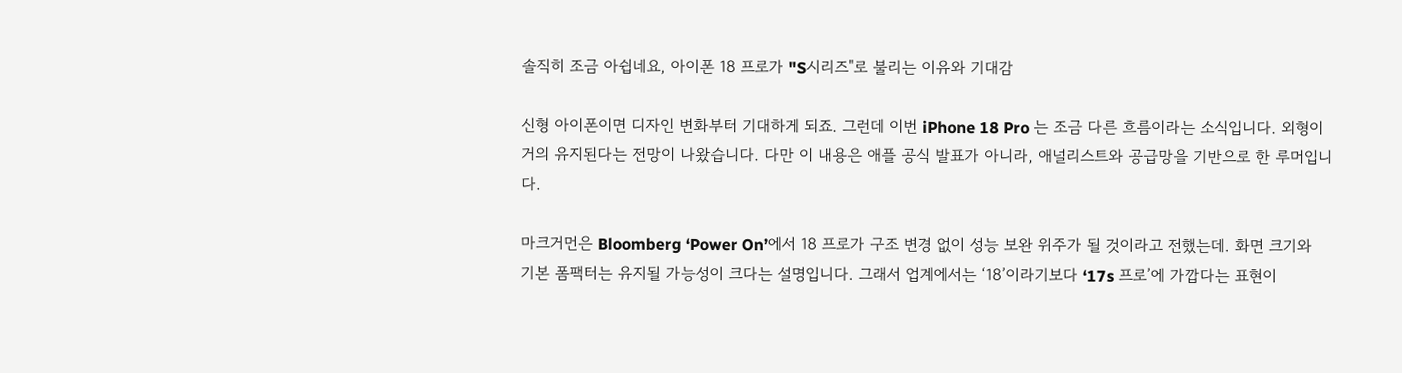솔직히 조금 아쉽네요, 아이폰 18 프로가 "S시리즈"로 불리는 이유와 기대감

신형 아이폰이면 디자인 변화부터 기대하게 되죠. 그런데 이번 iPhone 18 Pro 는 조금 다른 흐름이라는 소식입니다. 외형이 거의 유지된다는 전망이 나왔습니다. 다만 이 내용은 애플 공식 발표가 아니라, 애널리스트와 공급망을 기반으로 한 루머입니다.

마크거먼은 Bloomberg ‘Power On’에서 18 프로가 구조 변경 없이 성능 보완 위주가 될 것이라고 전했는데. 화면 크기와 기본 폼팩터는 유지될 가능성이 크다는 설명입니다. 그래서 업계에서는 ‘18’이라기보다 ‘17s 프로’에 가깝다는 표현이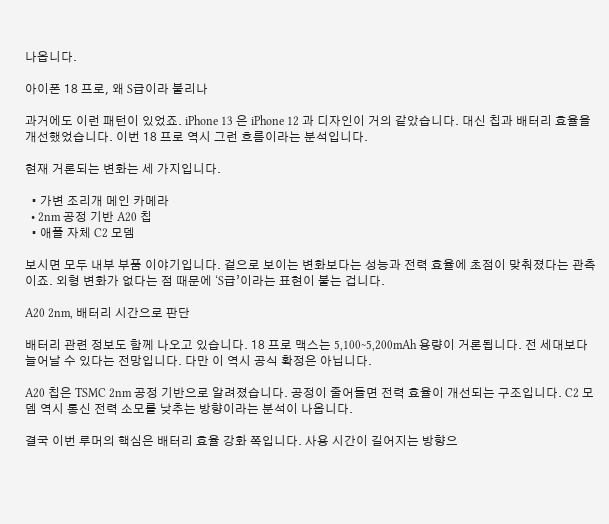나옵니다.

아이폰 18 프로, 왜 S급이라 불리나

과거에도 이런 패턴이 있었죠. iPhone 13 은 iPhone 12 과 디자인이 거의 같았습니다. 대신 칩과 배터리 효율을 개선했었습니다. 이번 18 프로 역시 그런 흐름이라는 분석입니다.

현재 거론되는 변화는 세 가지입니다.

  • 가변 조리개 메인 카메라
  • 2nm 공정 기반 A20 칩
  • 애플 자체 C2 모뎀

보시면 모두 내부 부품 이야기입니다. 겉으로 보이는 변화보다는 성능과 전력 효율에 초점이 맞춰졌다는 관측이죠. 외형 변화가 없다는 점 때문에 ‘S급’이라는 표현이 붙는 겁니다.

A20 2nm, 배터리 시간으로 판단

배터리 관련 정보도 함께 나오고 있습니다. 18 프로 맥스는 5,100~5,200mAh 용량이 거론됩니다. 전 세대보다 늘어날 수 있다는 전망입니다. 다만 이 역시 공식 확정은 아닙니다.

A20 칩은 TSMC 2nm 공정 기반으로 알려졌습니다. 공정이 줄어들면 전력 효율이 개선되는 구조입니다. C2 모뎀 역시 통신 전력 소모를 낮추는 방향이라는 분석이 나옵니다.

결국 이번 루머의 핵심은 배터리 효율 강화 쪽입니다. 사용 시간이 길어지는 방향으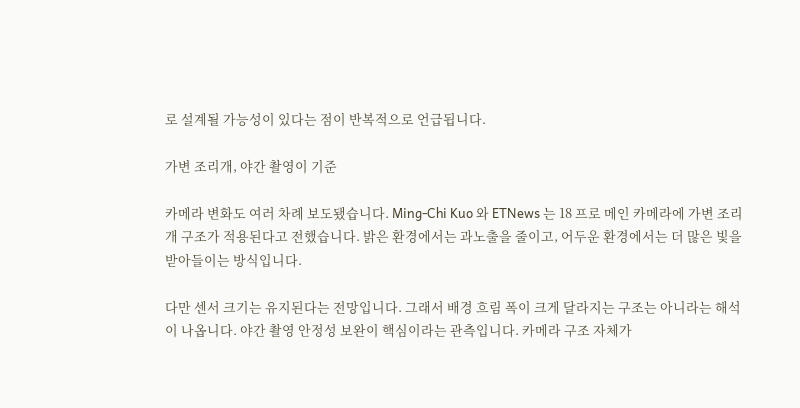로 설계될 가능성이 있다는 점이 반복적으로 언급됩니다.

가변 조리개, 야간 촬영이 기준

카메라 변화도 여러 차례 보도됐습니다. Ming-Chi Kuo 와 ETNews 는 18 프로 메인 카메라에 가변 조리개 구조가 적용된다고 전했습니다. 밝은 환경에서는 과노출을 줄이고, 어두운 환경에서는 더 많은 빛을 받아들이는 방식입니다.

다만 센서 크기는 유지된다는 전망입니다. 그래서 배경 흐림 폭이 크게 달라지는 구조는 아니라는 해석이 나옵니다. 야간 촬영 안정성 보완이 핵심이라는 관측입니다. 카메라 구조 자체가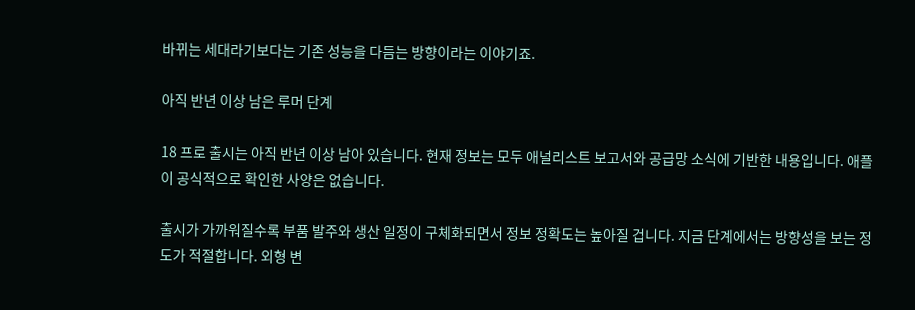바뀌는 세대라기보다는 기존 성능을 다듬는 방향이라는 이야기죠.

아직 반년 이상 남은 루머 단계

18 프로 출시는 아직 반년 이상 남아 있습니다. 현재 정보는 모두 애널리스트 보고서와 공급망 소식에 기반한 내용입니다. 애플이 공식적으로 확인한 사양은 없습니다.

출시가 가까워질수록 부품 발주와 생산 일정이 구체화되면서 정보 정확도는 높아질 겁니다. 지금 단계에서는 방향성을 보는 정도가 적절합니다. 외형 변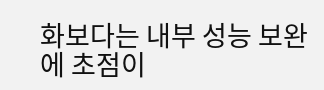화보다는 내부 성능 보완에 초점이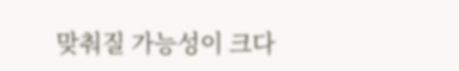맞춰질 가능성이 크다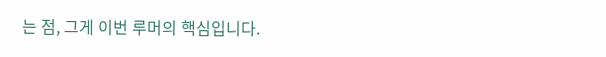는 점, 그게 이번 루머의 핵심입니다.